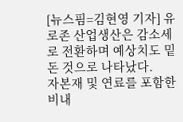[뉴스핌=김현영 기자] 유로존 산업생산은 감소세로 전환하며 예상치도 밑돈 것으로 나타났다.
자본재 및 연료를 포함한 비내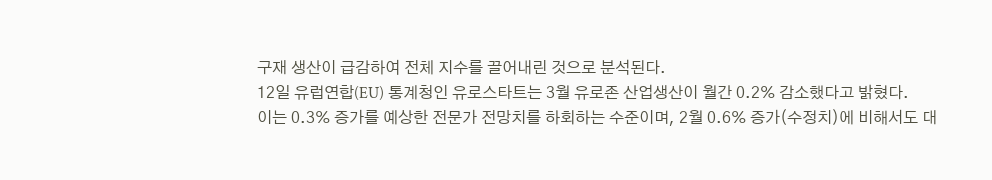구재 생산이 급감하여 전체 지수를 끌어내린 것으로 분석된다.
12일 유럽연합(EU) 통계청인 유로스타트는 3월 유로존 산업생산이 월간 0.2% 감소했다고 밝혔다.
이는 0.3% 증가를 예상한 전문가 전망치를 하회하는 수준이며, 2월 0.6% 증가(수정치)에 비해서도 대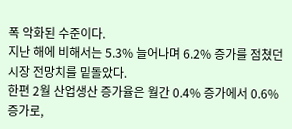폭 악화된 수준이다.
지난 해에 비해서는 5.3% 늘어나며 6.2% 증가를 점쳤던 시장 전망치를 밑돌았다.
한편 2월 산업생산 증가율은 월간 0.4% 증가에서 0.6% 증가로,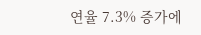연율 7.3% 증가에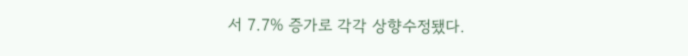서 7.7% 증가로 각각 상향수정됐다.